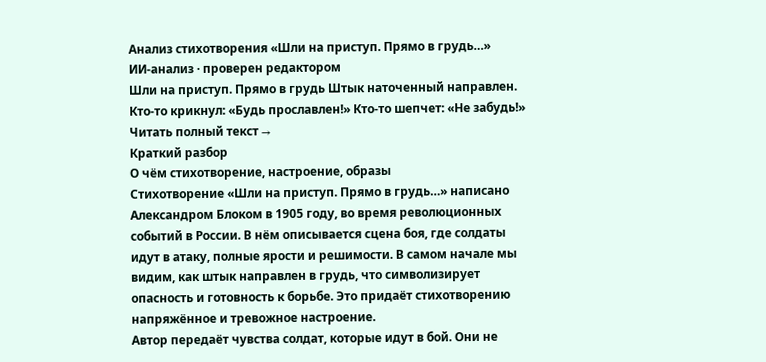Анализ стихотворения «Шли на приступ. Прямо в грудь…»
ИИ-анализ · проверен редактором
Шли на приступ. Прямо в грудь Штык наточенный направлен. Кто-то крикнул: «Будь прославлен!» Кто-то шепчет: «Не забудь!»
Читать полный текст →
Краткий разбор
О чём стихотворение, настроение, образы
Стихотворение «Шли на приступ. Прямо в грудь…» написано Александром Блоком в 1905 году, во время революционных событий в России. В нём описывается сцена боя, где солдаты идут в атаку, полные ярости и решимости. В самом начале мы видим, как штык направлен в грудь, что символизирует опасность и готовность к борьбе. Это придаёт стихотворению напряжённое и тревожное настроение.
Автор передаёт чувства солдат, которые идут в бой. Они не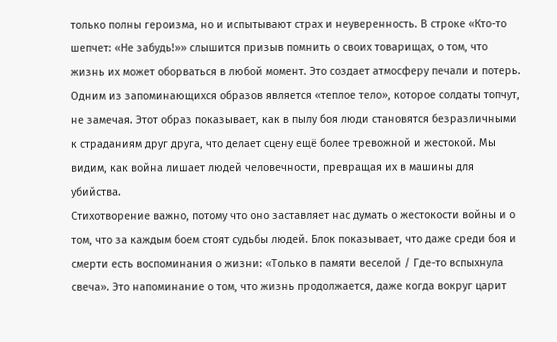только полны героизма, но и испытывают страх и неуверенность. В строке «Кто-то шепчет: «Не забудь!»» слышится призыв помнить о своих товарищах, о том, что жизнь их может оборваться в любой момент. Это создает атмосферу печали и потерь.
Одним из запоминающихся образов является «теплое тело», которое солдаты топчут, не замечая. Этот образ показывает, как в пылу боя люди становятся безразличными к страданиям друг друга, что делает сцену ещё более тревожной и жестокой. Мы видим, как война лишает людей человечности, превращая их в машины для убийства.
Стихотворение важно, потому что оно заставляет нас думать о жестокости войны и о том, что за каждым боем стоят судьбы людей. Блок показывает, что даже среди боя и смерти есть воспоминания о жизни: «Только в памяти веселой / Где-то вспыхнула свеча». Это напоминание о том, что жизнь продолжается, даже когда вокруг царит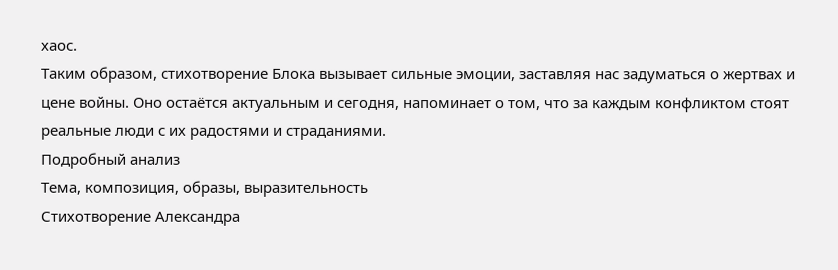хаос.
Таким образом, стихотворение Блока вызывает сильные эмоции, заставляя нас задуматься о жертвах и цене войны. Оно остаётся актуальным и сегодня, напоминает о том, что за каждым конфликтом стоят реальные люди с их радостями и страданиями.
Подробный анализ
Тема, композиция, образы, выразительность
Стихотворение Александра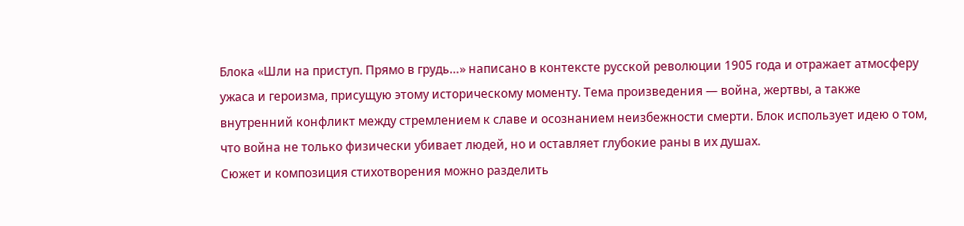Блока «Шли на приступ. Прямо в грудь…» написано в контексте русской революции 1905 года и отражает атмосферу ужаса и героизма, присущую этому историческому моменту. Тема произведения — война, жертвы, а также внутренний конфликт между стремлением к славе и осознанием неизбежности смерти. Блок использует идею о том, что война не только физически убивает людей, но и оставляет глубокие раны в их душах.
Сюжет и композиция стихотворения можно разделить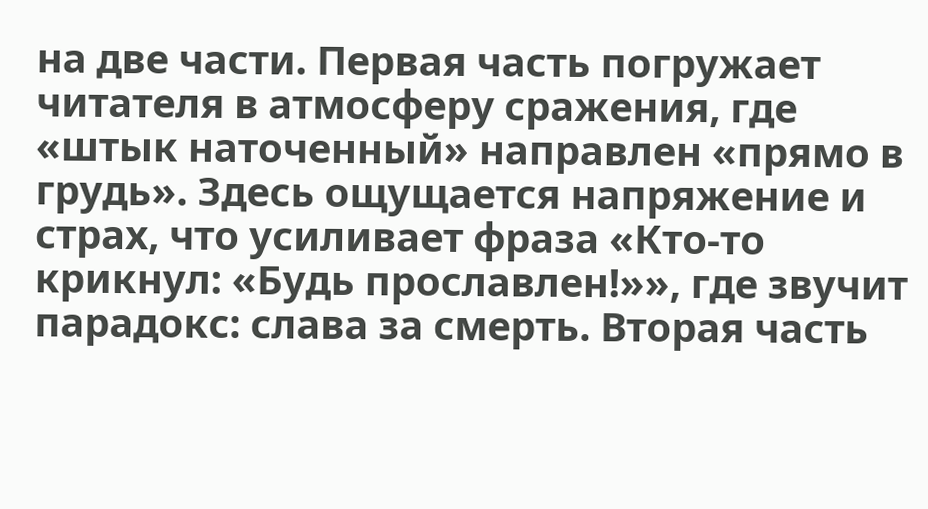на две части. Первая часть погружает читателя в атмосферу сражения, где «штык наточенный» направлен «прямо в грудь». Здесь ощущается напряжение и страх, что усиливает фраза «Кто-то крикнул: «Будь прославлен!»», где звучит парадокс: слава за смерть. Вторая часть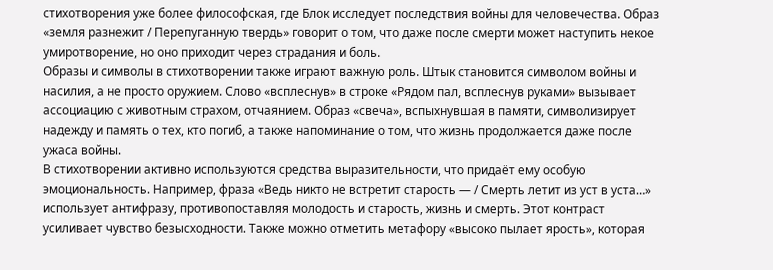стихотворения уже более философская, где Блок исследует последствия войны для человечества. Образ «земля разнежит / Перепуганную твердь» говорит о том, что даже после смерти может наступить некое умиротворение, но оно приходит через страдания и боль.
Образы и символы в стихотворении также играют важную роль. Штык становится символом войны и насилия, а не просто оружием. Слово «всплеснув» в строке «Рядом пал, всплеснув руками» вызывает ассоциацию с животным страхом, отчаянием. Образ «свеча», вспыхнувшая в памяти, символизирует надежду и память о тех, кто погиб, а также напоминание о том, что жизнь продолжается даже после ужаса войны.
В стихотворении активно используются средства выразительности, что придаёт ему особую эмоциональность. Например, фраза «Ведь никто не встретит старость — / Смерть летит из уст в уста…» использует антифразу, противопоставляя молодость и старость, жизнь и смерть. Этот контраст усиливает чувство безысходности. Также можно отметить метафору «высоко пылает ярость», которая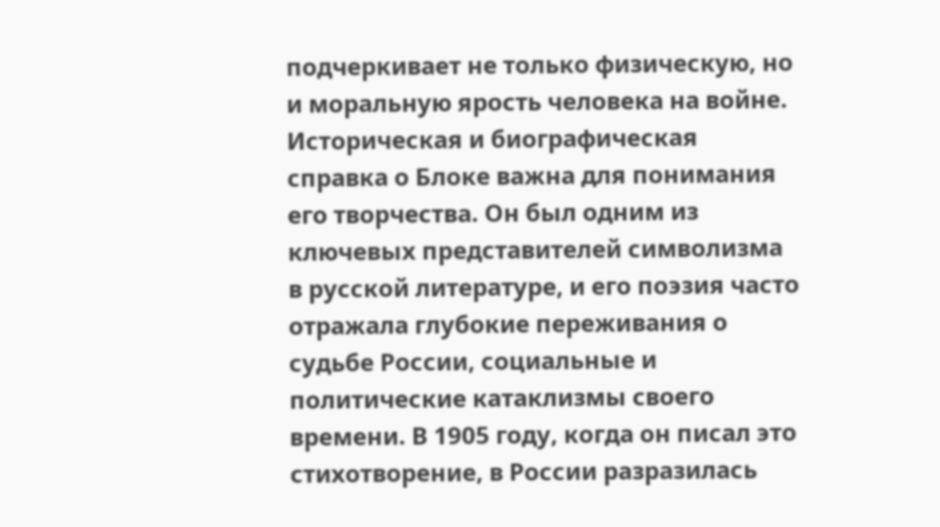подчеркивает не только физическую, но и моральную ярость человека на войне.
Историческая и биографическая справка о Блоке важна для понимания его творчества. Он был одним из ключевых представителей символизма в русской литературе, и его поэзия часто отражала глубокие переживания о судьбе России, социальные и политические катаклизмы своего времени. В 1905 году, когда он писал это стихотворение, в России разразилась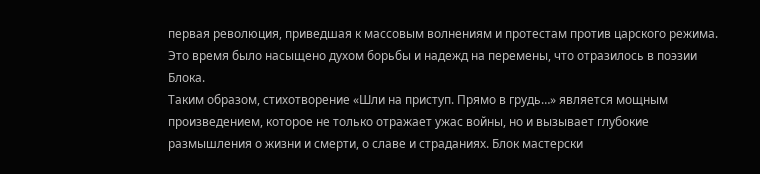первая революция, приведшая к массовым волнениям и протестам против царского режима. Это время было насыщено духом борьбы и надежд на перемены, что отразилось в поэзии Блока.
Таким образом, стихотворение «Шли на приступ. Прямо в грудь…» является мощным произведением, которое не только отражает ужас войны, но и вызывает глубокие размышления о жизни и смерти, о славе и страданиях. Блок мастерски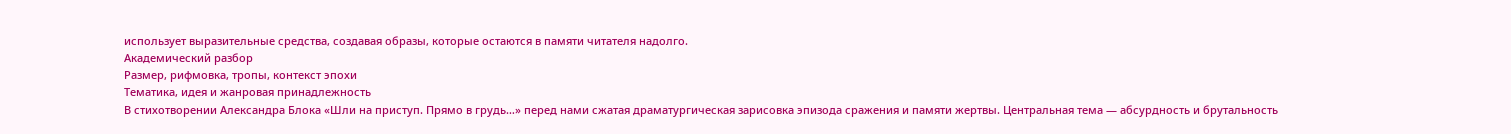использует выразительные средства, создавая образы, которые остаются в памяти читателя надолго.
Академический разбор
Размер, рифмовка, тропы, контекст эпохи
Тематика, идея и жанровая принадлежность
В стихотворении Александра Блока «Шли на приступ. Прямо в грудь…» перед нами сжатая драматургическая зарисовка эпизода сражения и памяти жертвы. Центральная тема — абсурдность и брутальность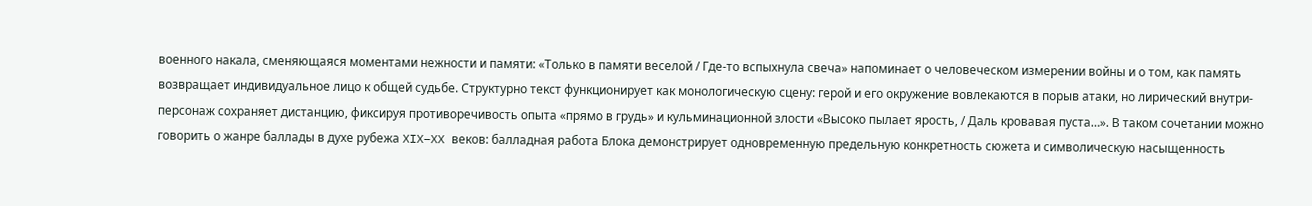военного накала, сменяющаяся моментами нежности и памяти: «Только в памяти веселой / Где-то вспыхнула свеча» напоминает о человеческом измерении войны и о том, как память возвращает индивидуальное лицо к общей судьбе. Структурно текст функционирует как монологическую сцену: герой и его окружение вовлекаются в порыв атаки, но лирический внутри-персонаж сохраняет дистанцию, фиксируя противоречивость опыта «прямо в грудь» и кульминационной злости «Высоко пылает ярость, / Даль кровавая пуста…». В таком сочетании можно говорить о жанре баллады в духе рубежа XIX–XX веков: балладная работа Блока демонстрирует одновременную предельную конкретность сюжета и символическую насыщенность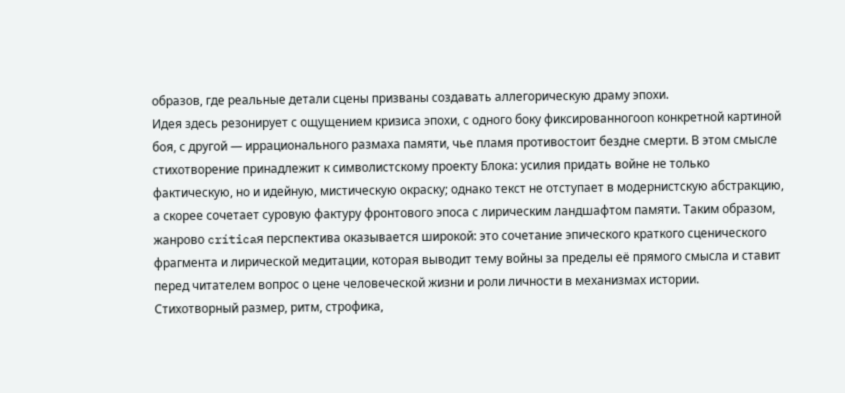образов, где реальные детали сцены призваны создавать аллегорическую драму эпохи.
Идея здесь резонирует с ощущением кризиса эпохи, с одного боку фиксированногоon конкретной картиной боя, с другой — иррационального размаха памяти, чье пламя противостоит бездне смерти. В этом смысле стихотворение принадлежит к символистскому проекту Блока: усилия придать войне не только фактическую, но и идейную, мистическую окраску; однако текст не отступает в модернистскую абстракцию, а скорее сочетает суровую фактуру фронтового эпоса с лирическим ландшафтом памяти. Таким образом, жанрово críticaя перспектива оказывается широкой: это сочетание эпического краткого сценического фрагмента и лирической медитации, которая выводит тему войны за пределы её прямого смысла и ставит перед читателем вопрос о цене человеческой жизни и роли личности в механизмах истории.
Стихотворный размер, ритм, строфика,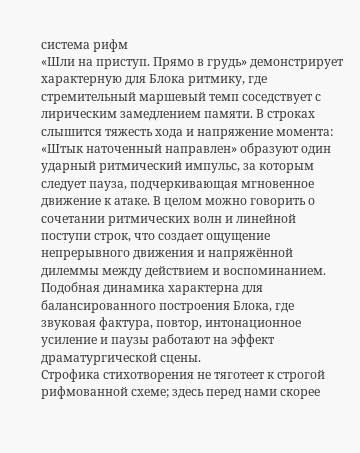система рифм
«Шли на приступ. Прямо в грудь» демонстрирует характерную для Блока ритмику, где стремительный маршевый темп соседствует с лирическим замедлением памяти. В строках слышится тяжесть хода и напряжение момента: «Штык наточенный направлен» образуют один ударный ритмический импульс, за которым следует пауза, подчеркивающая мгновенное движение к атаке. В целом можно говорить о сочетании ритмических волн и линейной поступи строк, что создает ощущение непрерывного движения и напряжённой дилеммы между действием и воспоминанием. Подобная динамика характерна для балансированного построения Блока, где звуковая фактура, повтор, интонационное усиление и паузы работают на эффект драматургической сцены.
Строфика стихотворения не тяготеет к строгой рифмованной схеме; здесь перед нами скорее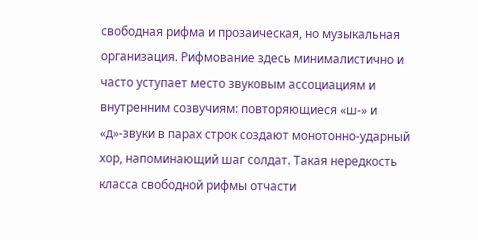свободная рифма и прозаическая, но музыкальная организация. Рифмование здесь минималистично и часто уступает место звуковым ассоциациям и внутренним созвучиям: повторяющиеся «ш-» и «д»-звуки в парах строк создают монотонно-ударный хор, напоминающий шаг солдат. Такая нередкость класса свободной рифмы отчасти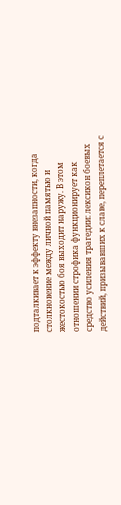подталкивает к эффекту внезапности, когда столкновение между личной памятью и жестокостью боя выходит наружу. В этом отношении строфика функционирует как средство усиления трагедии: лексикон боевых действий, призывавших к славе, переплетается с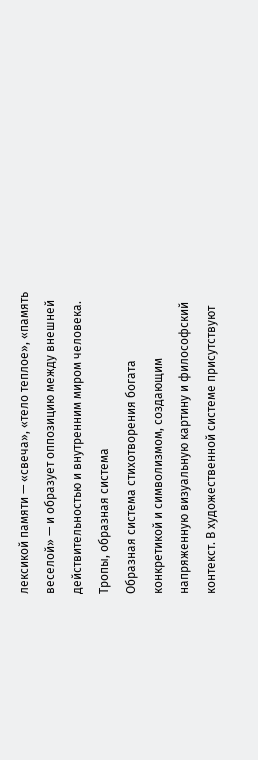лексикой памяти — «свеча», «тело теплое», «память веселой» — и образует оппозицию между внешней действительностью и внутренним миром человека.
Тропы, образная система
Образная система стихотворения богата конкретикой и символизмом, создающим напряженную визуальную картину и философский контекст. В художественной системе присутствуют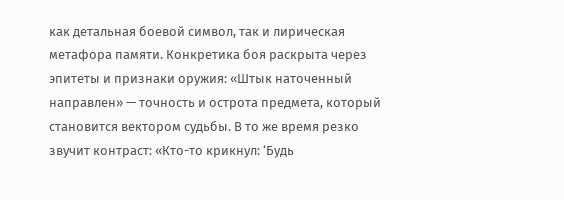как детальная боевой символ, так и лирическая метафора памяти. Конкретика боя раскрыта через эпитеты и признаки оружия: «Штык наточенный направлен» — точность и острота предмета, который становится вектором судьбы. В то же время резко звучит контраст: «Кто-то крикнул: ‘Будь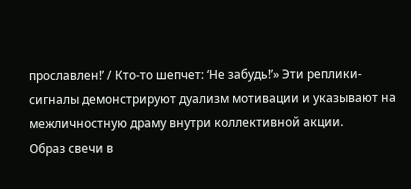прославлен!’ / Кто-то шепчет: ‘Не забудь!’» Эти реплики-сигналы демонстрируют дуализм мотивации и указывают на межличностную драму внутри коллективной акции.
Образ свечи в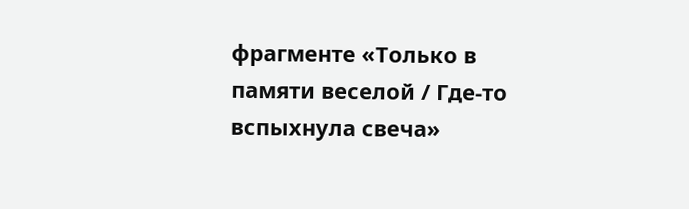фрагменте «Только в памяти веселой / Где-то вспыхнула свеча»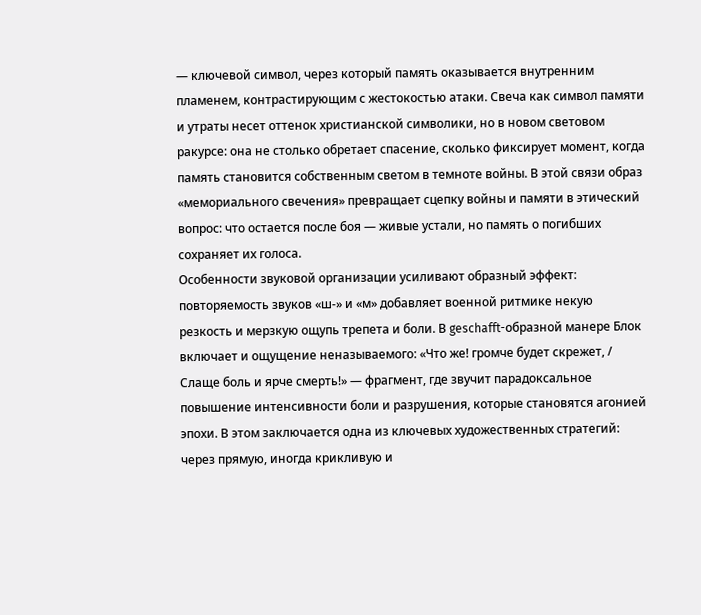— ключевой символ, через который память оказывается внутренним пламенем, контрастирующим с жестокостью атаки. Свеча как символ памяти и утраты несет оттенок христианской символики, но в новом световом ракурсе: она не столько обретает спасение, сколько фиксирует момент, когда память становится собственным светом в темноте войны. В этой связи образ «мемориального свечения» превращает сцепку войны и памяти в этический вопрос: что остается после боя — живые устали, но память о погибших сохраняет их голоса.
Особенности звуковой организации усиливают образный эффект: повторяемость звуков «ш-» и «м» добавляет военной ритмике некую резкость и мерзкую ощупь трепета и боли. В geschafft-образной манере Блок включает и ощущение неназываемого: «Что же! громче будет скрежет, / Слаще боль и ярче смерть!» — фрагмент, где звучит парадоксальное повышение интенсивности боли и разрушения, которые становятся агонией эпохи. В этом заключается одна из ключевых художественных стратегий: через прямую, иногда крикливую и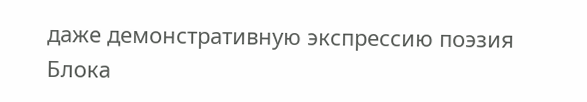даже демонстративную экспрессию поэзия Блока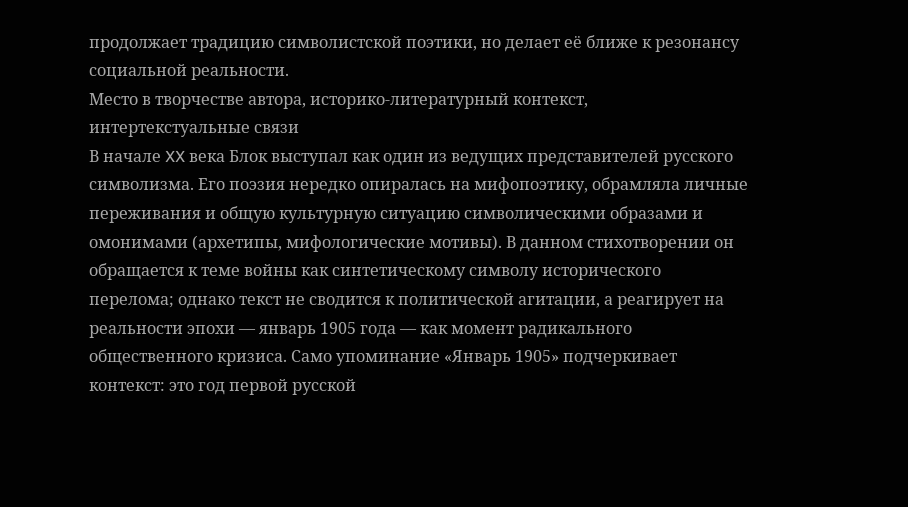продолжает традицию символистской поэтики, но делает её ближе к резонансу социальной реальности.
Место в творчестве автора, историко-литературный контекст, интертекстуальные связи
В начале XX века Блок выступал как один из ведущих представителей русского символизма. Его поэзия нередко опиралась на мифопоэтику, обрамляла личные переживания и общую культурную ситуацию символическими образами и омонимами (архетипы, мифологические мотивы). В данном стихотворении он обращается к теме войны как синтетическому символу исторического перелома; однако текст не сводится к политической агитации, а реагирует на реальности эпохи — январь 1905 года — как момент радикального общественного кризиса. Само упоминание «Январь 1905» подчеркивает контекст: это год первой русской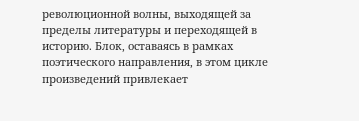революционной волны, выходящей за пределы литературы и переходящей в историю. Блок, оставаясь в рамках поэтического направления, в этом цикле произведений привлекает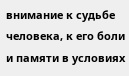внимание к судьбе человека, к его боли и памяти в условиях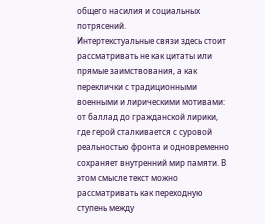общего насилия и социальных потрясений.
Интертекстуальные связи здесь стоит рассматривать не как цитаты или прямые заимствования, а как переклички с традиционными военными и лирическими мотивами: от баллад до гражданской лирики, где герой сталкивается с суровой реальностью фронта и одновременно сохраняет внутренний мир памяти. В этом смысле текст можно рассматривать как переходную ступень между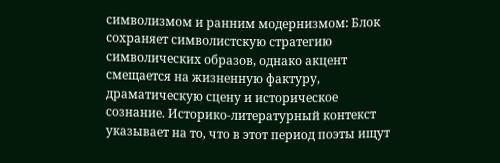символизмом и ранним модернизмом: Блок сохраняет символистскую стратегию символических образов, однако акцент смещается на жизненную фактуру, драматическую сцену и историческое сознание. Историко-литературный контекст указывает на то, что в этот период поэты ищут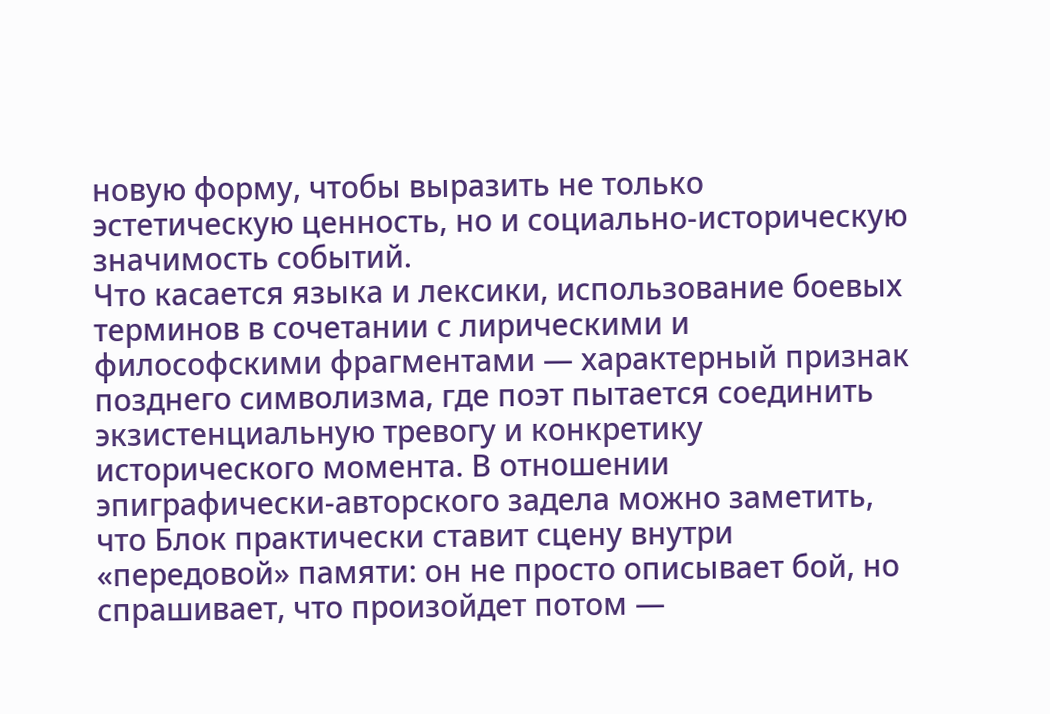новую форму, чтобы выразить не только эстетическую ценность, но и социально-историческую значимость событий.
Что касается языка и лексики, использование боевых терминов в сочетании с лирическими и философскими фрагментами — характерный признак позднего символизма, где поэт пытается соединить экзистенциальную тревогу и конкретику исторического момента. В отношении эпиграфически-авторского задела можно заметить, что Блок практически ставит сцену внутри «передовой» памяти: он не просто описывает бой, но спрашивает, что произойдет потом —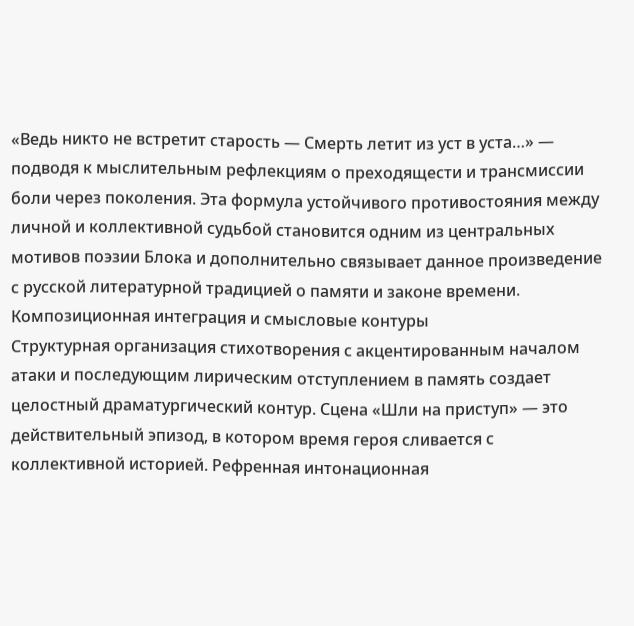«Ведь никто не встретит старость — Смерть летит из уст в уста…» — подводя к мыслительным рефлекциям о преходящести и трансмиссии боли через поколения. Эта формула устойчивого противостояния между личной и коллективной судьбой становится одним из центральных мотивов поэзии Блока и дополнительно связывает данное произведение с русской литературной традицией о памяти и законе времени.
Композиционная интеграция и смысловые контуры
Структурная организация стихотворения с акцентированным началом атаки и последующим лирическим отступлением в память создает целостный драматургический контур. Сцена «Шли на приступ» — это действительный эпизод, в котором время героя сливается с коллективной историей. Рефренная интонационная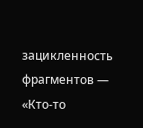зацикленность фрагментов — «Кто-то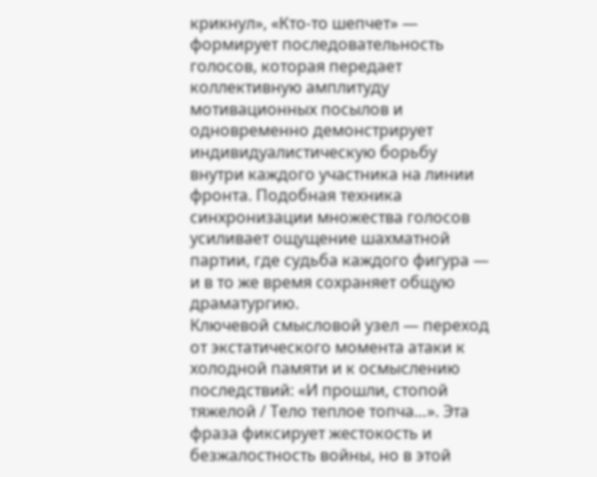крикнул», «Кто-то шепчет» — формирует последовательность голосов, которая передает коллективную амплитуду мотивационных посылов и одновременно демонстрирует индивидуалистическую борьбу внутри каждого участника на линии фронта. Подобная техника синхронизации множества голосов усиливает ощущение шахматной партии, где судьба каждого фигура — и в то же время сохраняет общую драматургию.
Ключевой смысловой узел — переход от экстатического момента атаки к холодной памяти и к осмыслению последствий: «И прошли, стопой тяжелой / Тело теплое топча…». Эта фраза фиксирует жестокость и безжалостность войны, но в этой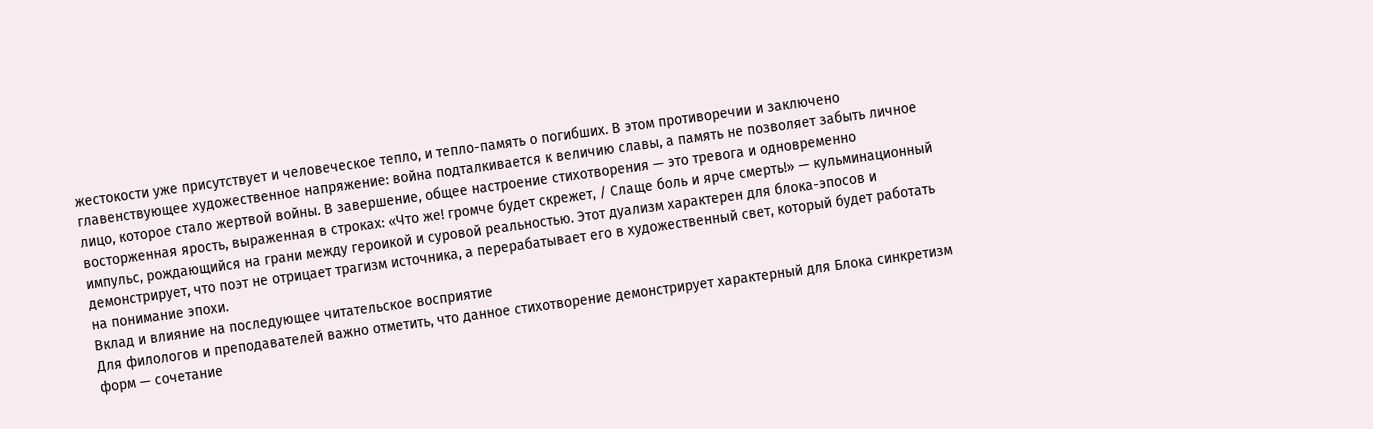жестокости уже присутствует и человеческое тепло, и тепло-память о погибших. В этом противоречии и заключено главенствующее художественное напряжение: война подталкивается к величию славы, а память не позволяет забыть личное лицо, которое стало жертвой войны. В завершение, общее настроение стихотворения — это тревога и одновременно восторженная ярость, выраженная в строках: «Что же! громче будет скрежет, / Слаще боль и ярче смерть!» — кульминационный импульс, рождающийся на грани между героикой и суровой реальностью. Этот дуализм характерен для блока-эпосов и демонстрирует, что поэт не отрицает трагизм источника, а перерабатывает его в художественный свет, который будет работать на понимание эпохи.
Вклад и влияние на последующее читательское восприятие
Для филологов и преподавателей важно отметить, что данное стихотворение демонстрирует характерный для Блока синкретизм форм — сочетание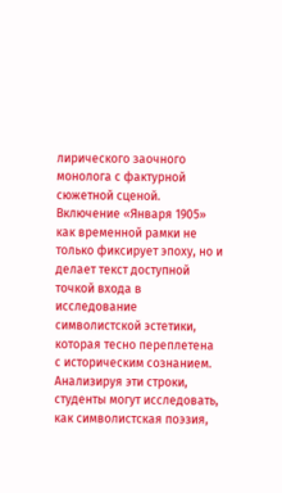лирического заочного монолога с фактурной сюжетной сценой. Включение «Января 1905» как временной рамки не только фиксирует эпоху, но и делает текст доступной точкой входа в исследование символистской эстетики, которая тесно переплетена с историческим сознанием. Анализируя эти строки, студенты могут исследовать, как символистская поэзия,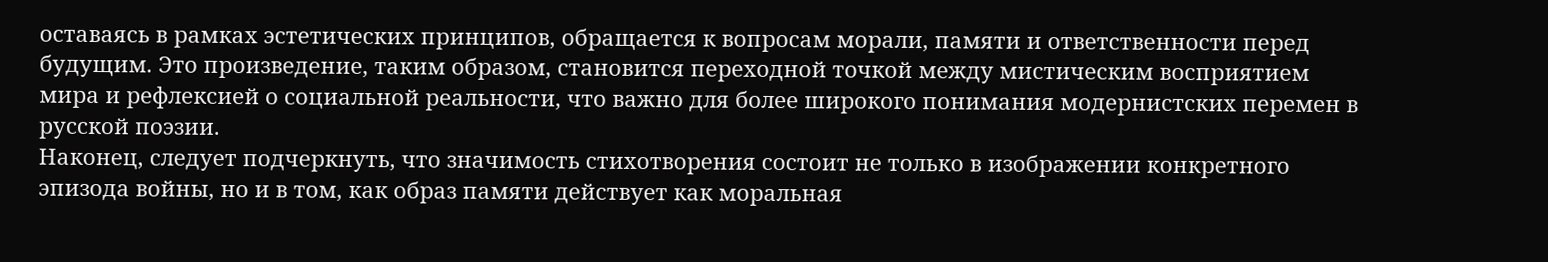оставаясь в рамках эстетических принципов, обращается к вопросам морали, памяти и ответственности перед будущим. Это произведение, таким образом, становится переходной точкой между мистическим восприятием мира и рефлексией о социальной реальности, что важно для более широкого понимания модернистских перемен в русской поэзии.
Наконец, следует подчеркнуть, что значимость стихотворения состоит не только в изображении конкретного эпизода войны, но и в том, как образ памяти действует как моральная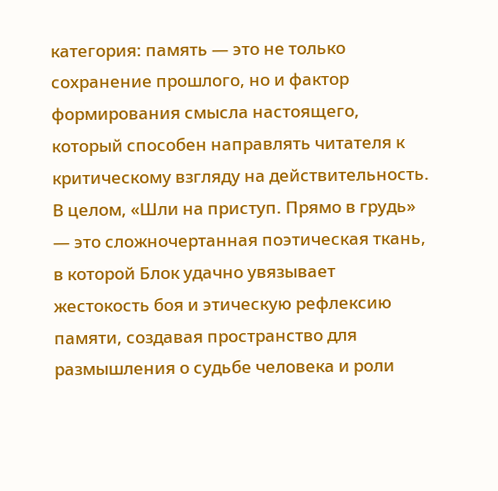категория: память — это не только сохранение прошлого, но и фактор формирования смысла настоящего, который способен направлять читателя к критическому взгляду на действительность. В целом, «Шли на приступ. Прямо в грудь» — это сложночертанная поэтическая ткань, в которой Блок удачно увязывает жестокость боя и этическую рефлексию памяти, создавая пространство для размышления о судьбе человека и роли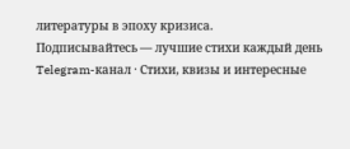литературы в эпоху кризиса.
Подписывайтесь — лучшие стихи каждый день
Telegram-канал · Стихи, квизы и интересные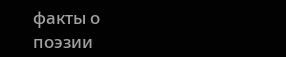факты о поэзии